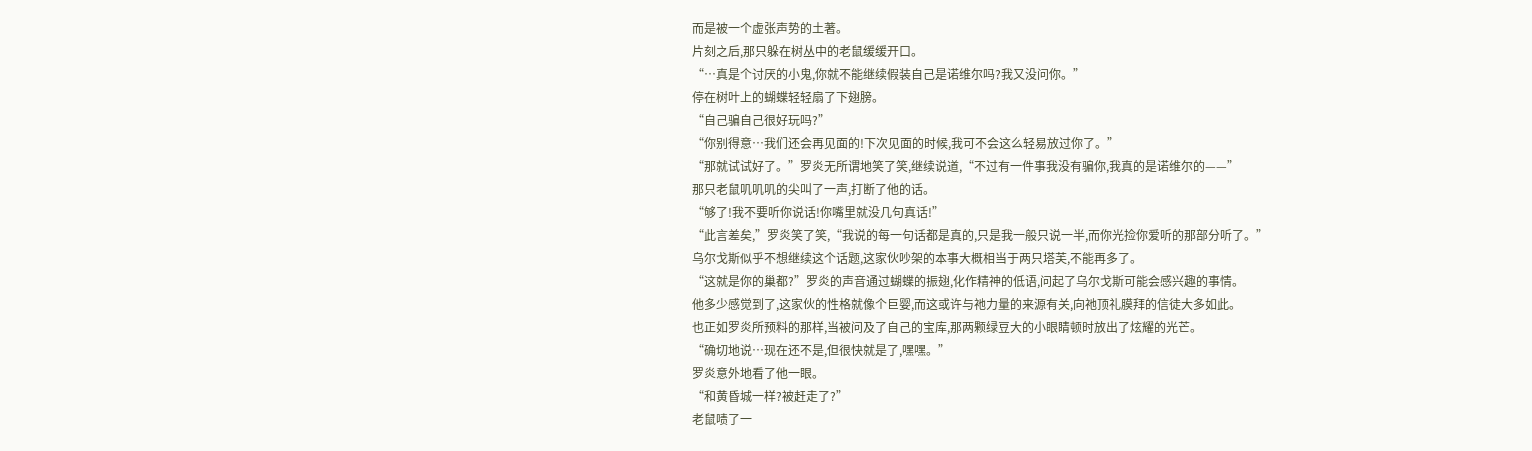而是被一个虚张声势的土著。
片刻之后,那只躲在树丛中的老鼠缓缓开口。
“…真是个讨厌的小鬼,你就不能继续假装自己是诺维尔吗?我又没问你。”
停在树叶上的蝴蝶轻轻扇了下翅膀。
“自己骗自己很好玩吗?”
“你别得意…我们还会再见面的!下次见面的时候,我可不会这么轻易放过你了。”
“那就试试好了。”罗炎无所谓地笑了笑,继续说道,“不过有一件事我没有骗你,我真的是诺维尔的——”
那只老鼠叽叽叽的尖叫了一声,打断了他的话。
“够了!我不要听你说话!你嘴里就没几句真话!”
“此言差矣,”罗炎笑了笑,“我说的每一句话都是真的,只是我一般只说一半,而你光捡你爱听的那部分听了。”
乌尔戈斯似乎不想继续这个话题,这家伙吵架的本事大概相当于两只塔芙,不能再多了。
“这就是你的巢都?”罗炎的声音通过蝴蝶的振翅,化作精神的低语,问起了乌尔戈斯可能会感兴趣的事情。
他多少感觉到了,这家伙的性格就像个巨婴,而这或许与祂力量的来源有关,向祂顶礼膜拜的信徒大多如此。
也正如罗炎所预料的那样,当被问及了自己的宝库,那两颗绿豆大的小眼睛顿时放出了炫耀的光芒。
“确切地说…现在还不是,但很快就是了,嘿嘿。”
罗炎意外地看了他一眼。
“和黄昏城一样?被赶走了?”
老鼠啧了一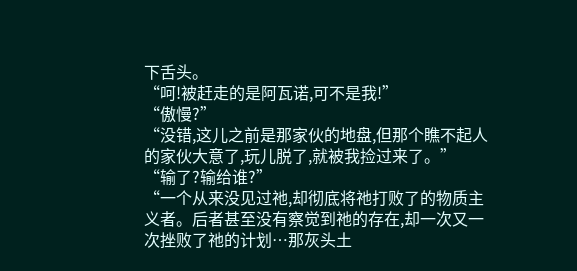下舌头。
“呵!被赶走的是阿瓦诺,可不是我!”
“傲慢?”
“没错,这儿之前是那家伙的地盘,但那个瞧不起人的家伙大意了,玩儿脱了,就被我捡过来了。”
“输了?输给谁?”
“一个从来没见过祂,却彻底将祂打败了的物质主义者。后者甚至没有察觉到祂的存在,却一次又一次挫败了祂的计划…那灰头土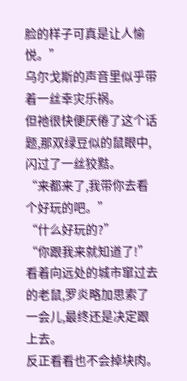脸的样子可真是让人愉悦。”
乌尔戈斯的声音里似乎带着一丝幸灾乐祸。
但祂很快便厌倦了这个话题,那双绿豆似的鼠眼中,闪过了一丝狡黠。
“来都来了,我带你去看个好玩的吧。”
“什么好玩的?”
“你跟我来就知道了!”
看着向远处的城市窜过去的老鼠,罗炎略加思索了一会儿,最终还是决定跟上去。
反正看看也不会掉块肉。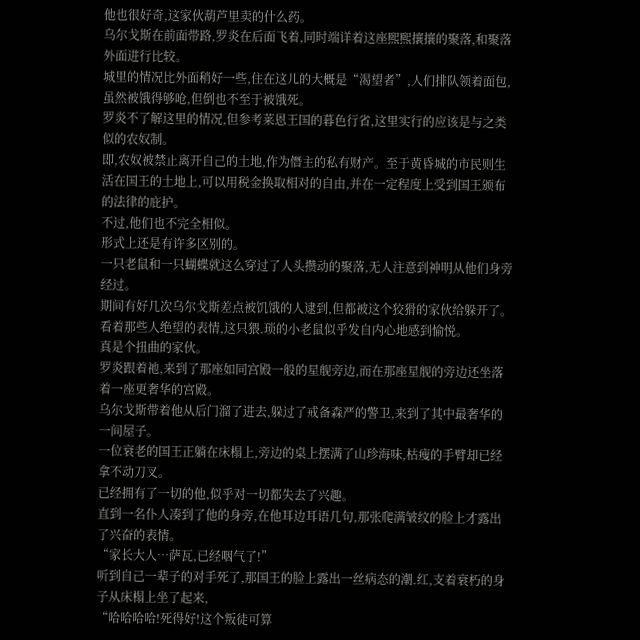他也很好奇,这家伙葫芦里卖的什么药。
乌尔戈斯在前面带路,罗炎在后面飞着,同时端详着这座熙熙攘攘的聚落,和聚落外面进行比较。
城里的情况比外面稍好一些,住在这儿的大概是“渴望者”,人们排队领着面包,虽然被饿得够呛,但倒也不至于被饿死。
罗炎不了解这里的情况,但参考莱恩王国的暮色行省,这里实行的应该是与之类似的农奴制。
即,农奴被禁止离开自己的土地,作为僭主的私有财产。至于黄昏城的市民则生活在国王的土地上,可以用税金换取相对的自由,并在一定程度上受到国王颁布的法律的庇护。
不过,他们也不完全相似。
形式上还是有许多区别的。
一只老鼠和一只蝴蝶就这么穿过了人头攒动的聚落,无人注意到神明从他们身旁经过。
期间有好几次乌尔戈斯差点被饥饿的人逮到,但都被这个狡猾的家伙给躲开了。
看着那些人绝望的表情,这只猥.琐的小老鼠似乎发自内心地感到愉悦。
真是个扭曲的家伙。
罗炎跟着祂,来到了那座如同宫殿一般的星舰旁边,而在那座星舰的旁边还坐落着一座更奢华的宫殿。
乌尔戈斯带着他从后门溜了进去,躲过了戒备森严的警卫,来到了其中最奢华的一间屋子。
一位衰老的国王正躺在床榻上,旁边的桌上摆满了山珍海味,枯瘦的手臂却已经拿不动刀叉。
已经拥有了一切的他,似乎对一切都失去了兴趣。
直到一名仆人凑到了他的身旁,在他耳边耳语几句,那张爬满皱纹的脸上才露出了兴奋的表情。
“家长大人…萨瓦,已经咽气了!”
听到自己一辈子的对手死了,那国王的脸上露出一丝病态的潮.红,支着衰朽的身子从床榻上坐了起来,
“哈哈哈哈!死得好!这个叛徒可算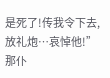是死了!传我令下去,放礼炮…哀悼他!”
那仆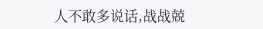人不敢多说话,战战兢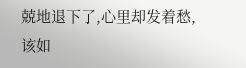兢地退下了,心里却发着愁,该如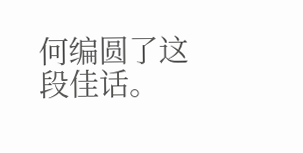何编圆了这段佳话。